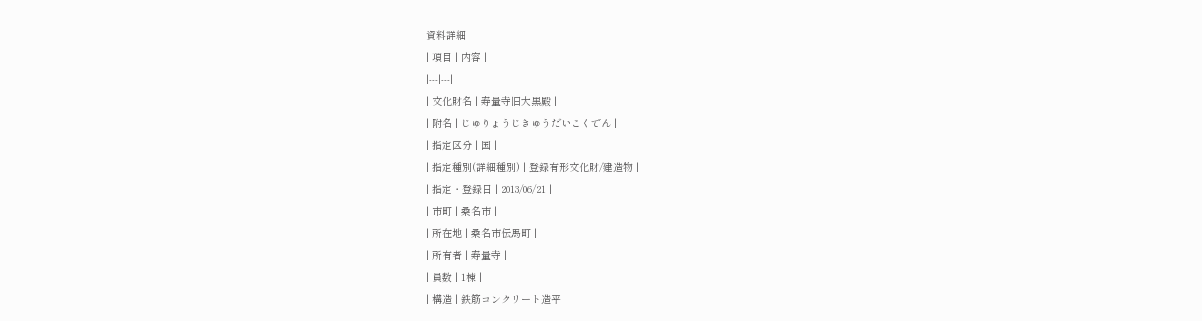資料詳細
| 項目 | 内容 |
|---|---|
| 文化財名 | 寿量寺旧大黒殿 |
| 附名 | じゅりょうじきゅうだいこくでん |
| 指定区分 | 国 |
| 指定種別(詳細種別) | 登録有形文化財/建造物 |
| 指定・登録日 | 2013/06/21 |
| 市町 | 桑名市 |
| 所在地 | 桑名市伝馬町 |
| 所有者 | 寿量寺 |
| 員数 | 1棟 |
| 構造 | 鉄筋コンクリート造平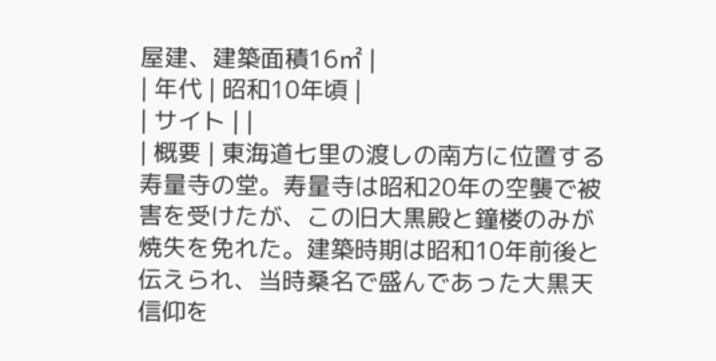屋建、建築面積16㎡ |
| 年代 | 昭和10年頃 |
| サイト | |
| 概要 | 東海道七里の渡しの南方に位置する寿量寺の堂。寿量寺は昭和20年の空襲で被害を受けたが、この旧大黒殿と鐘楼のみが焼失を免れた。建築時期は昭和10年前後と伝えられ、当時桑名で盛んであった大黒天信仰を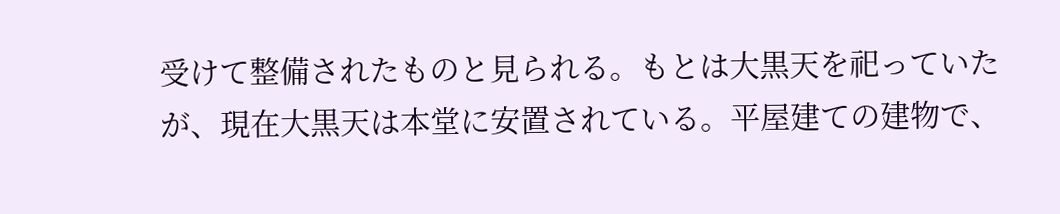受けて整備されたものと見られる。もとは大黒天を祀っていたが、現在大黒天は本堂に安置されている。平屋建ての建物で、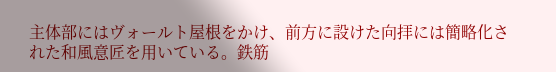主体部にはヴォールト屋根をかけ、前方に設けた向拝には簡略化された和風意匠を用いている。鉄筋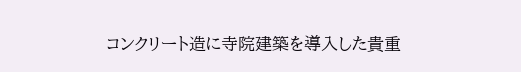コンクリート造に寺院建築を導入した貴重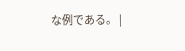な例である。 |